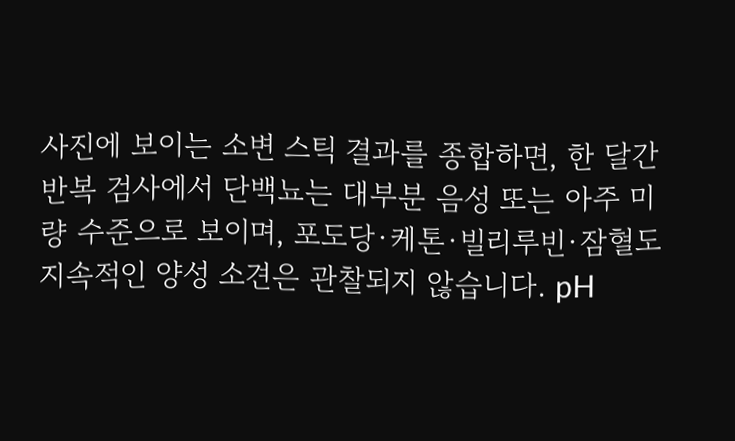사진에 보이는 소변 스틱 결과를 종합하면, 한 달간 반복 검사에서 단백뇨는 대부분 음성 또는 아주 미량 수준으로 보이며, 포도당·케톤·빌리루빈·잠혈도 지속적인 양성 소견은 관찰되지 않습니다. pH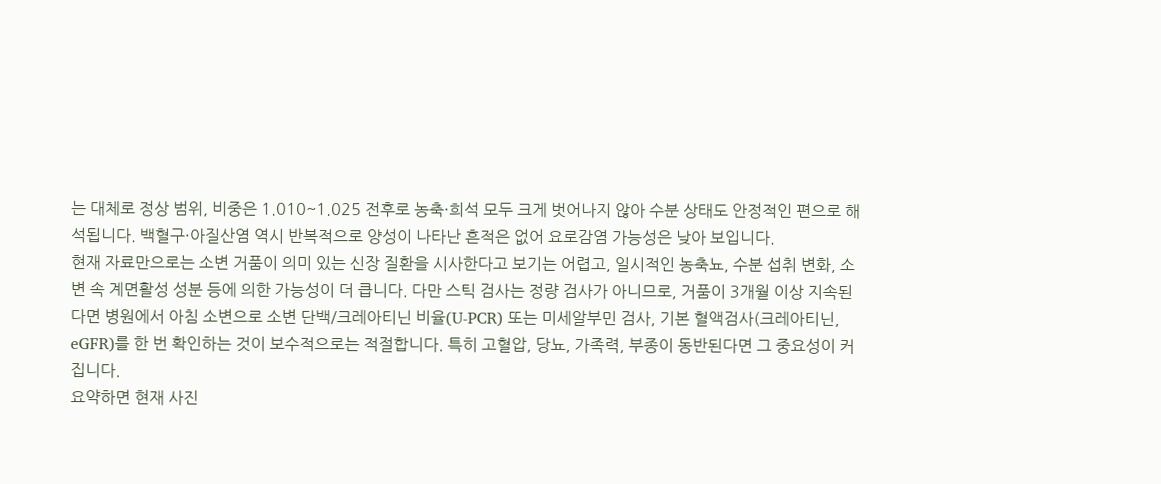는 대체로 정상 범위, 비중은 1.010~1.025 전후로 농축·희석 모두 크게 벗어나지 않아 수분 상태도 안정적인 편으로 해석됩니다. 백혈구·아질산염 역시 반복적으로 양성이 나타난 흔적은 없어 요로감염 가능성은 낮아 보입니다.
현재 자료만으로는 소변 거품이 의미 있는 신장 질환을 시사한다고 보기는 어렵고, 일시적인 농축뇨, 수분 섭취 변화, 소변 속 계면활성 성분 등에 의한 가능성이 더 큽니다. 다만 스틱 검사는 정량 검사가 아니므로, 거품이 3개월 이상 지속된다면 병원에서 아침 소변으로 소변 단백/크레아티닌 비율(U-PCR) 또는 미세알부민 검사, 기본 혈액검사(크레아티닌, eGFR)를 한 번 확인하는 것이 보수적으로는 적절합니다. 특히 고혈압, 당뇨, 가족력, 부종이 동반된다면 그 중요성이 커집니다.
요약하면 현재 사진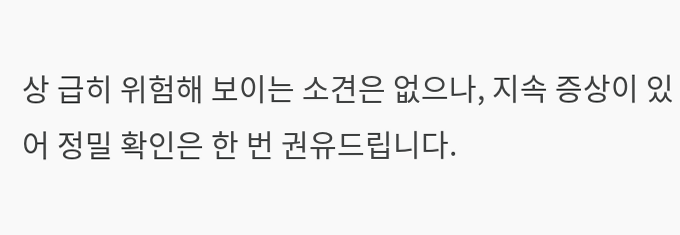상 급히 위험해 보이는 소견은 없으나, 지속 증상이 있어 정밀 확인은 한 번 권유드립니다.